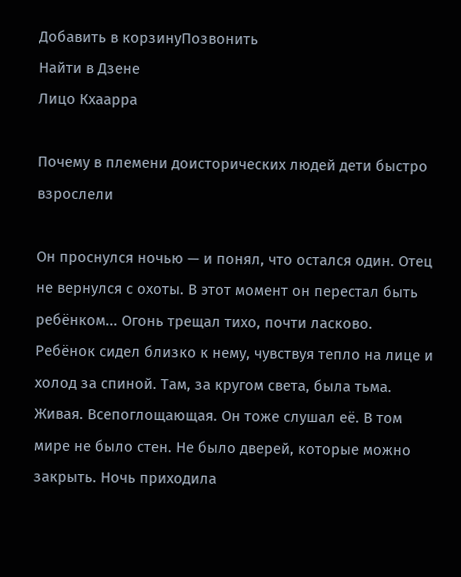Добавить в корзинуПозвонить
Найти в Дзене
Лицо Кхаарра

Почему в племени доисторических людей дети быстро взрослели

Он проснулся ночью — и понял, что остался один. Отец не вернулся с охоты. В этот момент он перестал быть ребёнком... Огонь трещал тихо, почти ласково. Ребёнок сидел близко к нему, чувствуя тепло на лице и холод за спиной. Там, за кругом света, была тьма. Живая. Всепоглощающая. Он тоже слушал её. В том мире не было стен. Не было дверей, которые можно закрыть. Ночь приходила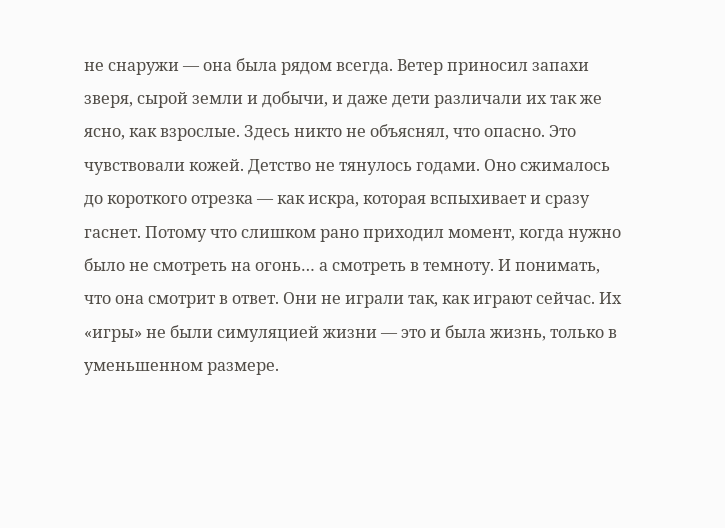не снаружи — она была рядом всегда. Ветер приносил запахи зверя, сырой земли и добычи, и даже дети различали их так же ясно, как взрослые. Здесь никто не объяснял, что опасно. Это чувствовали кожей. Детство не тянулось годами. Оно сжималось до короткого отрезка — как искра, которая вспыхивает и сразу гаснет. Потому что слишком рано приходил момент, когда нужно было не смотреть на огонь… а смотреть в темноту. И понимать, что она смотрит в ответ. Они не играли так, как играют сейчас. Их «игры» не были симуляцией жизни — это и была жизнь, только в уменьшенном размере.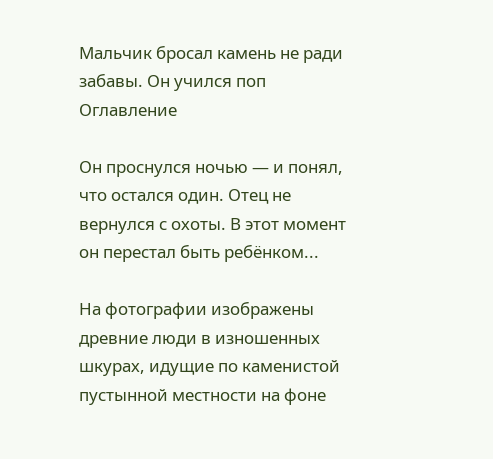Мальчик бросал камень не ради забавы. Он учился поп
Оглавление

Он проснулся ночью — и понял, что остался один. Отец не вернулся с охоты. В этот момент он перестал быть ребёнком...

На фотографии изображены древние люди в изношенных шкурах, идущие по каменистой пустынной местности на фоне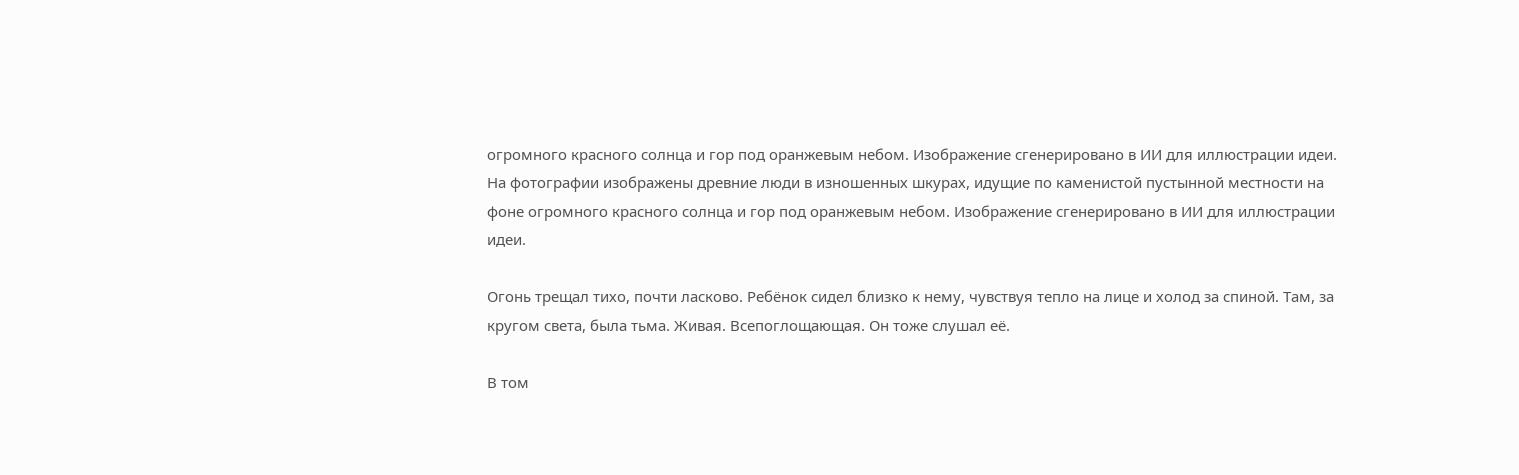огромного красного солнца и гор под оранжевым небом. Изображение сгенерировано в ИИ для иллюстрации идеи.
На фотографии изображены древние люди в изношенных шкурах, идущие по каменистой пустынной местности на фоне огромного красного солнца и гор под оранжевым небом. Изображение сгенерировано в ИИ для иллюстрации идеи.

Огонь трещал тихо, почти ласково. Ребёнок сидел близко к нему, чувствуя тепло на лице и холод за спиной. Там, за кругом света, была тьма. Живая. Всепоглощающая. Он тоже слушал её.

В том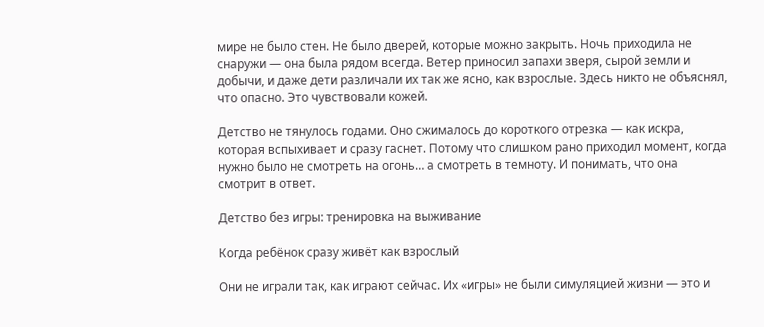мире не было стен. Не было дверей, которые можно закрыть. Ночь приходила не снаружи — она была рядом всегда. Ветер приносил запахи зверя, сырой земли и добычи, и даже дети различали их так же ясно, как взрослые. Здесь никто не объяснял, что опасно. Это чувствовали кожей.

Детство не тянулось годами. Оно сжималось до короткого отрезка — как искра, которая вспыхивает и сразу гаснет. Потому что слишком рано приходил момент, когда нужно было не смотреть на огонь… а смотреть в темноту. И понимать, что она смотрит в ответ.

Детство без игры: тренировка на выживание

Когда ребёнок сразу живёт как взрослый

Они не играли так, как играют сейчас. Их «игры» не были симуляцией жизни — это и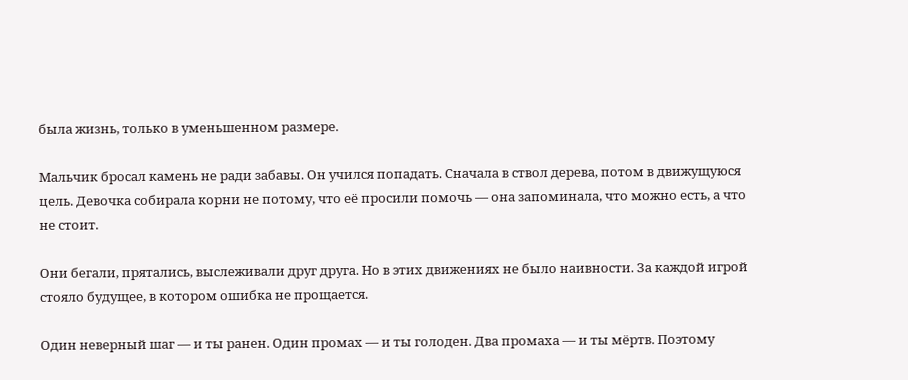была жизнь, только в уменьшенном размере.

Мальчик бросал камень не ради забавы. Он учился попадать. Сначала в ствол дерева, потом в движущуюся цель. Девочка собирала корни не потому, что её просили помочь — она запоминала, что можно есть, а что не стоит.

Они бегали, прятались, выслеживали друг друга. Но в этих движениях не было наивности. За каждой игрой стояло будущее, в котором ошибка не прощается.

Один неверный шаг — и ты ранен. Один промах — и ты голоден. Два промаха — и ты мёртв. Поэтому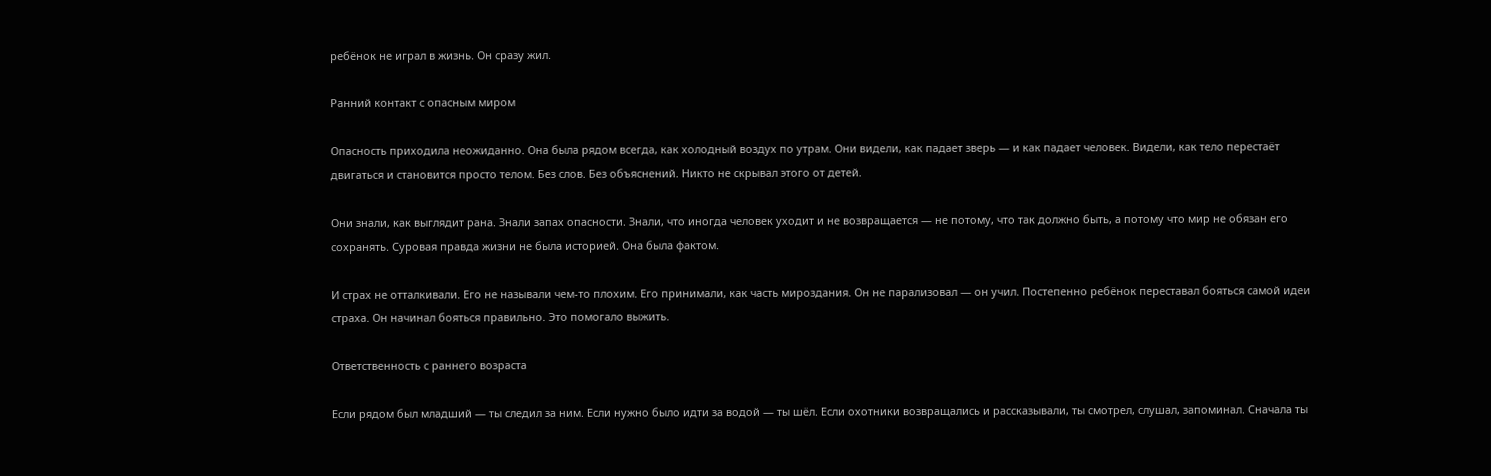ребёнок не играл в жизнь. Он сразу жил.

Ранний контакт с опасным миром

Опасность приходила неожиданно. Она была рядом всегда, как холодный воздух по утрам. Они видели, как падает зверь — и как падает человек. Видели, как тело перестаёт двигаться и становится просто телом. Без слов. Без объяснений. Никто не скрывал этого от детей.

Они знали, как выглядит рана. Знали запах опасности. Знали, что иногда человек уходит и не возвращается — не потому, что так должно быть, а потому что мир не обязан его сохранять. Суровая правда жизни не была историей. Она была фактом.

И страх не отталкивали. Его не называли чем-то плохим. Его принимали, как часть мироздания. Он не парализовал — он учил. Постепенно ребёнок переставал бояться самой идеи страха. Он начинал бояться правильно. Это помогало выжить.

Ответственность с раннего возраста

Если рядом был младший — ты следил за ним. Если нужно было идти за водой — ты шёл. Если охотники возвращались и рассказывали, ты смотрел, слушал, запоминал. Сначала ты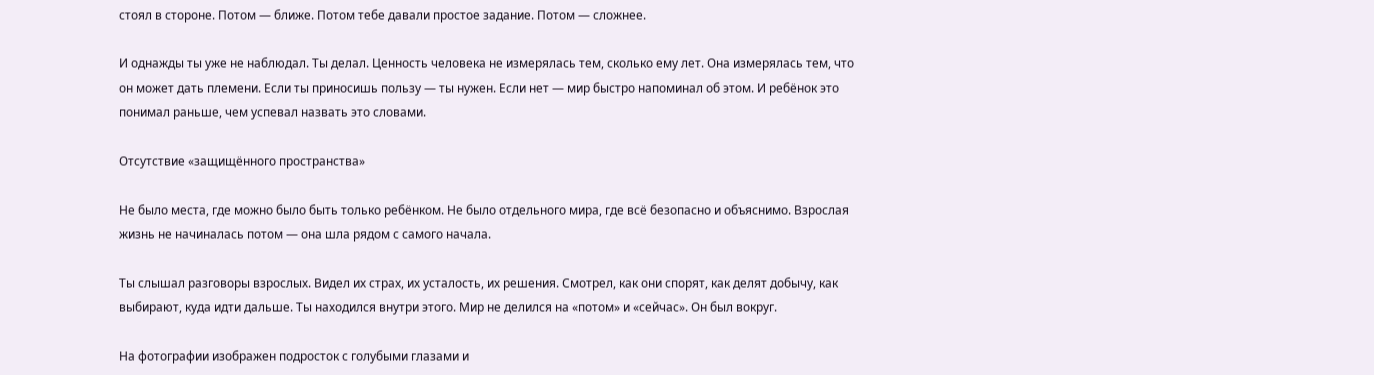стоял в стороне. Потом — ближе. Потом тебе давали простое задание. Потом — сложнее.

И однажды ты уже не наблюдал. Ты делал. Ценность человека не измерялась тем, сколько ему лет. Она измерялась тем, что он может дать племени. Если ты приносишь пользу — ты нужен. Если нет — мир быстро напоминал об этом. И ребёнок это понимал раньше, чем успевал назвать это словами.

Отсутствие «защищённого пространства»

Не было места, где можно было быть только ребёнком. Не было отдельного мира, где всё безопасно и объяснимо. Взрослая жизнь не начиналась потом — она шла рядом с самого начала.

Ты слышал разговоры взрослых. Видел их страх, их усталость, их решения. Смотрел, как они спорят, как делят добычу, как выбирают, куда идти дальше. Ты находился внутри этого. Мир не делился на «потом» и «сейчас». Он был вокруг.

На фотографии изображен подросток с голубыми глазами и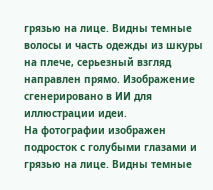грязью на лице. Видны темные волосы и часть одежды из шкуры на плече, серьезный взгляд направлен прямо. Изображение сгенерировано в ИИ для иллюстрации идеи.
На фотографии изображен подросток с голубыми глазами и грязью на лице. Видны темные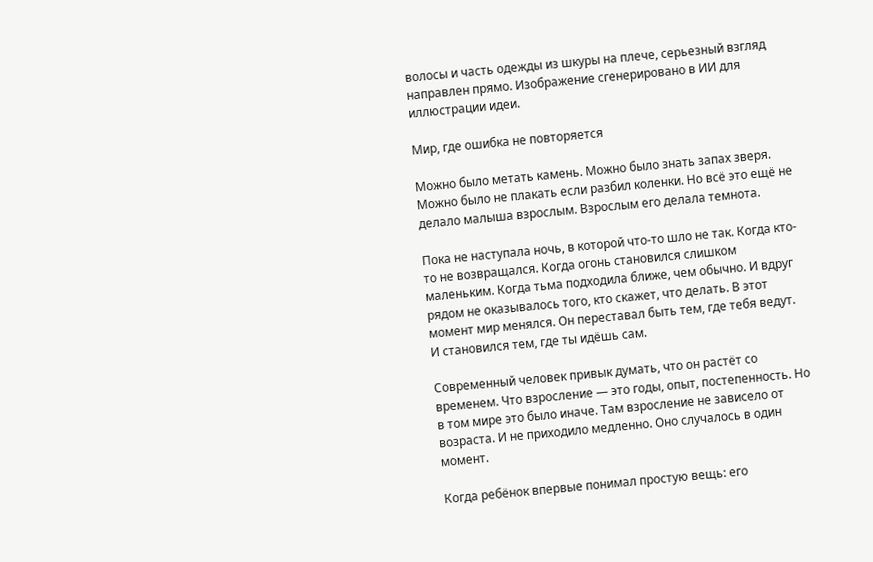волосы и часть одежды из шкуры на плече, серьезный взгляд направлен прямо. Изображение сгенерировано в ИИ для иллюстрации идеи.

Мир, где ошибка не повторяется

Можно было метать камень. Можно было знать запах зверя. Можно было не плакать если разбил коленки. Но всё это ещё не делало малыша взрослым. Взрослым его делала темнота.

Пока не наступала ночь, в которой что-то шло не так. Когда кто-то не возвращался. Когда огонь становился слишком маленьким. Когда тьма подходила ближе, чем обычно. И вдруг рядом не оказывалось того, кто скажет, что делать. В этот момент мир менялся. Он переставал быть тем, где тебя ведут. И становился тем, где ты идёшь сам.

Современный человек привык думать, что он растёт со временем. Что взросление — это годы, опыт, постепенность. Но в том мире это было иначе. Там взросление не зависело от возраста. И не приходило медленно. Оно случалось в один момент.

Когда ребёнок впервые понимал простую вещь: его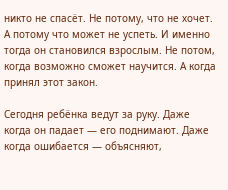никто не спасёт. Не потому, что не хочет. А потому что может не успеть. И именно тогда он становился взрослым. Не потом, когда возможно сможет научится. А когда принял этот закон.

Сегодня ребёнка ведут за руку. Даже когда он падает — его поднимают. Даже когда ошибается — объясняют,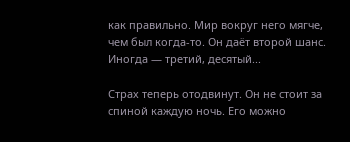как правильно. Мир вокруг него мягче, чем был когда-то. Он даёт второй шанс. Иногда — третий, десятый...

Страх теперь отодвинут. Он не стоит за спиной каждую ночь. Его можно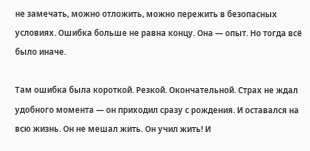не замечать, можно отложить, можно пережить в безопасных условиях. Ошибка больше не равна концу. Она — опыт. Но тогда всё было иначе.

Там ошибка была короткой. Резкой. Окончательной. Страх не ждал удобного момента — он приходил сразу с рождения. И оставался на всю жизнь. Он не мешал жить. Он учил жить! И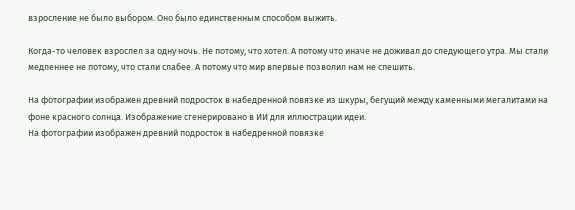взросление не было выбором. Оно было единственным способом выжить.

Когда-то человек взрослел за одну ночь. Не потому, что хотел. А потому что иначе не доживал до следующего утра. Мы стали медленнее не потому, что стали слабее. А потому что мир впервые позволил нам не спешить.

На фотографии изображен древний подросток в набедренной повязке из шкуры, бегущий между каменными мегалитами на фоне красного солнца. Изображение сгенерировано в ИИ для иллюстрации идеи.
На фотографии изображен древний подросток в набедренной повязке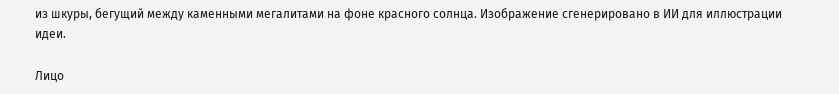из шкуры, бегущий между каменными мегалитами на фоне красного солнца. Изображение сгенерировано в ИИ для иллюстрации идеи.

Лицо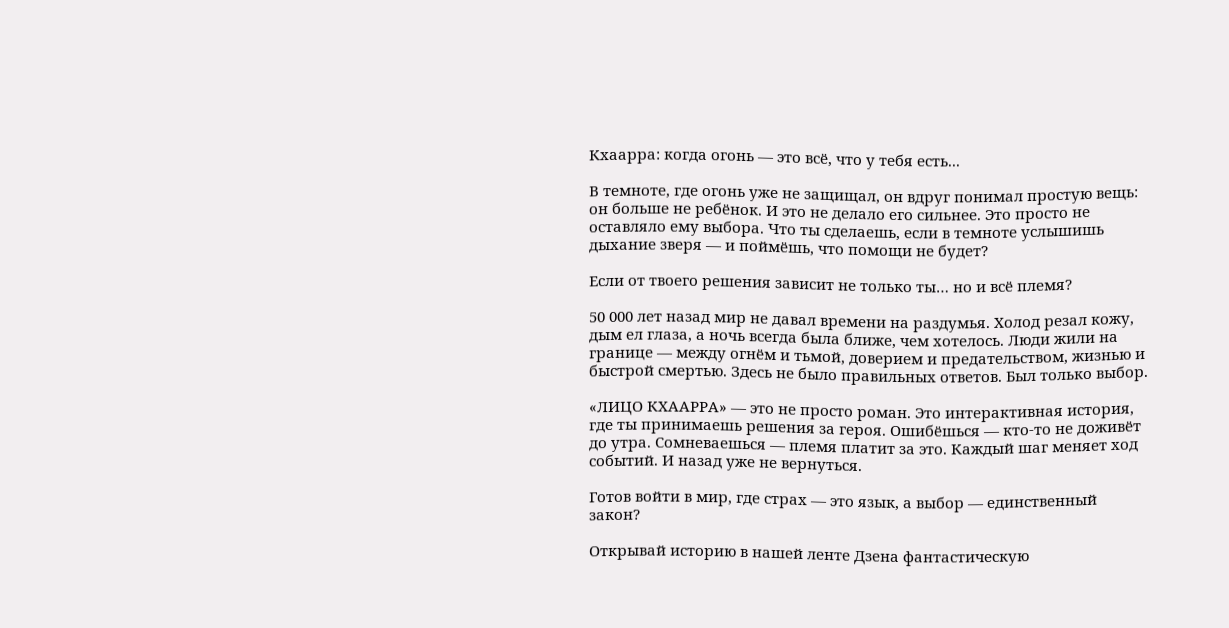Кхаарра: когда огонь — это всё, что у тебя есть...

В темноте, где огонь уже не защищал, он вдруг понимал простую вещь: он больше не ребёнок. И это не делало его сильнее. Это просто не оставляло ему выбора. Что ты сделаешь, если в темноте услышишь дыхание зверя — и поймёшь, что помощи не будет?

Если от твоего решения зависит не только ты… но и всё племя?

50 000 лет назад мир не давал времени на раздумья. Холод резал кожу, дым ел глаза, а ночь всегда была ближе, чем хотелось. Люди жили на границе — между огнём и тьмой, доверием и предательством, жизнью и быстрой смертью. Здесь не было правильных ответов. Был только выбор.

«ЛИЦО КХААРРА» — это не просто роман. Это интерактивная история, где ты принимаешь решения за героя. Ошибёшься — кто-то не доживёт до утра. Сомневаешься — племя платит за это. Каждый шаг меняет ход событий. И назад уже не вернуться.

Готов войти в мир, где страх — это язык, а выбор — единственный закон?

Открывай историю в нашей ленте Дзена фантастическую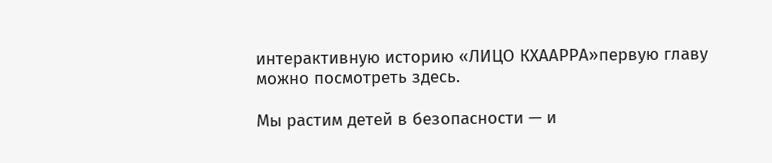интерактивную историю «ЛИЦО КХААРРА»первую главу можно посмотреть здесь.

Мы растим детей в безопасности — и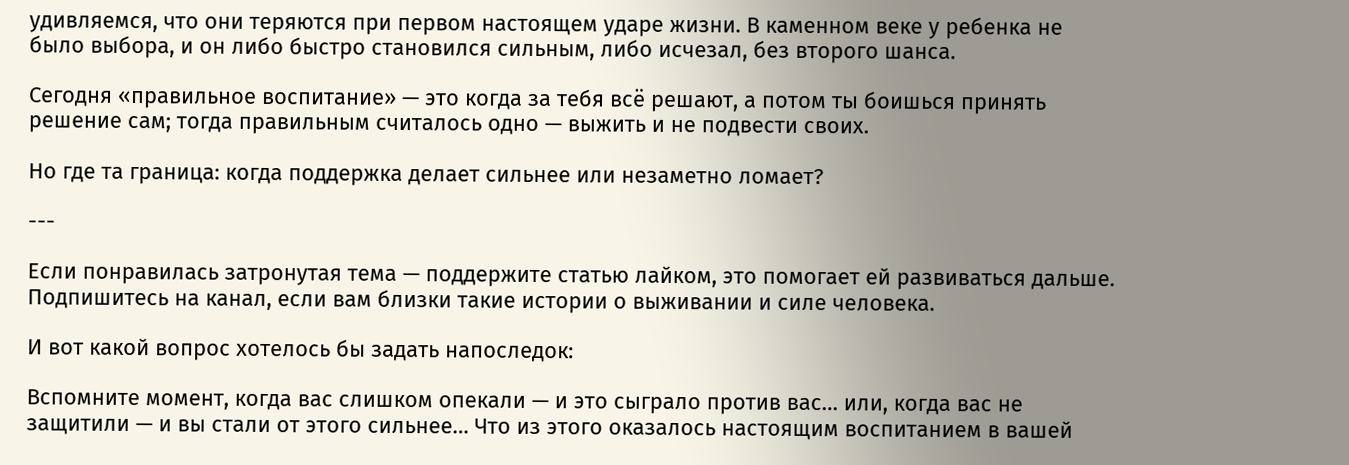удивляемся, что они теряются при первом настоящем ударе жизни. В каменном веке у ребенка не было выбора, и он либо быстро становился сильным, либо исчезал, без второго шанса.

Сегодня «правильное воспитание» — это когда за тебя всё решают, а потом ты боишься принять решение сам; тогда правильным считалось одно — выжить и не подвести своих.

Но где та граница: когда поддержка делает сильнее или незаметно ломает?

---

Если понравилась затронутая тема — поддержите статью лайком, это помогает ей развиваться дальше. Подпишитесь на канал, если вам близки такие истории о выживании и силе человека.

И вот какой вопрос хотелось бы задать напоследок:

Вспомните момент, когда вас слишком опекали — и это сыграло против вас… или, когда вас не защитили — и вы стали от этого сильнее… Что из этого оказалось настоящим воспитанием в вашей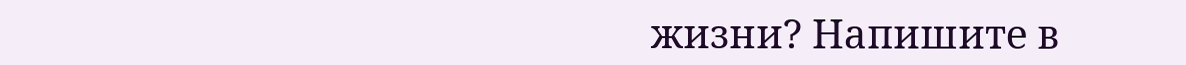жизни? Напишите в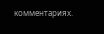комментариях.